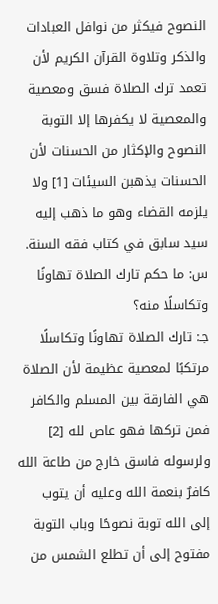النصوح فيكثر من نوافل العبادات والذكر وتلاوة القرآن الكريم لأن تعمد ترك الصلاة فسق ومعصية والمعصية لا يكفرها إلا التوبة النصوح والإكثار من الحسنات لأن الحسنات يذهبن السيئات [1] ولا يلزمه القضاء وهو ما ذهب إليه سيد سابق في كتاب فقه السنة.
س: ما حكم تارك الصلاة تهاونًا وتكاسلًا منه؟
جـ: تارك الصلاة تهاونًا وتكاسلًا مرتكبًا لمعصية عظيمة لأن الصلاة هي الفارقة بين المسلم والكافر فمن تركها فهو عاص لله [2] ولرسوله فاسق خارج من طاعة الله كافرٌ بنعمة الله وعليه أن يتوب إلى الله توبة نصوحًا وباب التوبة مفتوح إلى أن تطلع الشمس من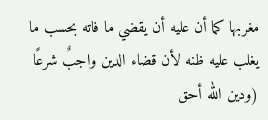مغربها كما أن عليه أن يقضي ما فاته بحسب ما يغلب عليه ظنه لأن قضاء الدين واجبٌ شرعًا (ودين الله أحق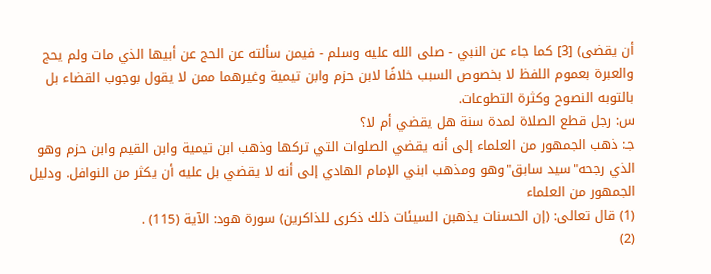أن يقضى) [3] كما جاء عن النبي - صلى الله عليه وسلم - فيمن سألته عن الحج عن أبيها الذي مات ولم يحج والعبرة بعموم اللفظ لا بخصوص السبب خلافًا لابن حزم وابن تيمية وغيرهما ممن لا يقول بوجوب القضاء بل بالتوبه النصوح وكثرة التطوعات.
س: رجل قطع الصلاة لمدة سنة هل يقضي أم لا؟
جـ: ذهب الجمهور من العلماء إلى أنه يقضي الصلوات التي تركها وذهب ابن تيمية وابن القيم وابن حزم وهو الذي رجحه"سيد سابق"وهو ومذهب ابني الإمام الهادي إلى أنه لا يقضي بل عليه أن يكثر من النوافل. ودليل الجمهور من العلماء
(1) قال تعالى: (إن الحسنات يذهبن السيئات ذلك ذكرى للذاكرين) سورة هود: الآية (115) .
(2)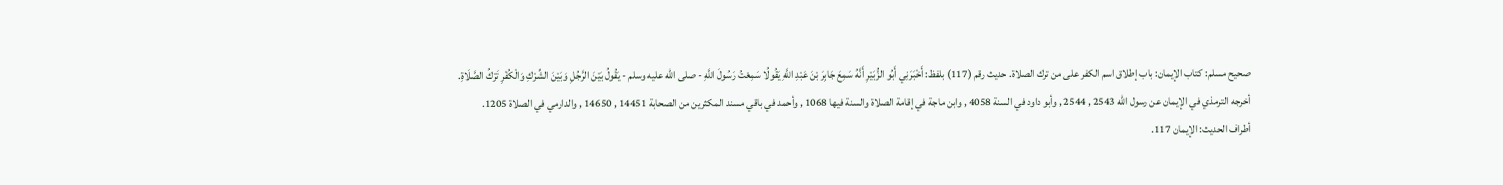صحيح مسلم: كتاب الإيمان: باب إطلاق اسم الكفر على من ترك الصلاة. حديث رقم (117) بلفظ: أَخْبَرَنِي أَبُو الزُّبَيْرِ أَنَّهُ سَمِعَ جَابِرَ بْنَ عَبْدِ اللَّهِ يَقُولُا سَمِعْتُ رَسُولَ اللَّهِ - صلى الله عليه وسلم - يَقُولُ بَيْنَ الرَّجُلِ وَبَيْنَ الشِّرْكِ وَالْكُفْرِ تَرْكُ الصَّلَاةِ.
أخرجه الترمذي في الإيمان عن رسول الله 2543 , 2544 , وأبو داود في السنة 4058 , وابن ماجة في إقامة الصلاة والسنة فيها 1068 , وأحمد في باقي مسند المكثرين من الصحابة 14451 , 14650 , والدارمي في الصلاة 1205.
أطراف الحديث: الإيمان 117.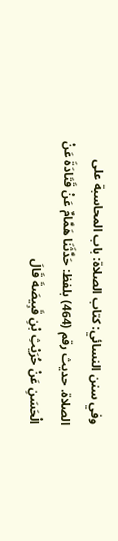وفي سنن النسائي: كتاب الصلاة: باب المحاسبة على الصلاة. حديث رقم (464) بلفظ: حَدَّثَنَا هَمَّامٌ عَنْ قَتَادَةَ عَنْ الْحَسَنِ عَنْ حُرَيْثِ بْنِ قَبِيصَةَ قَالَ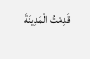قَدِمْتُ الْمَدِينَةَ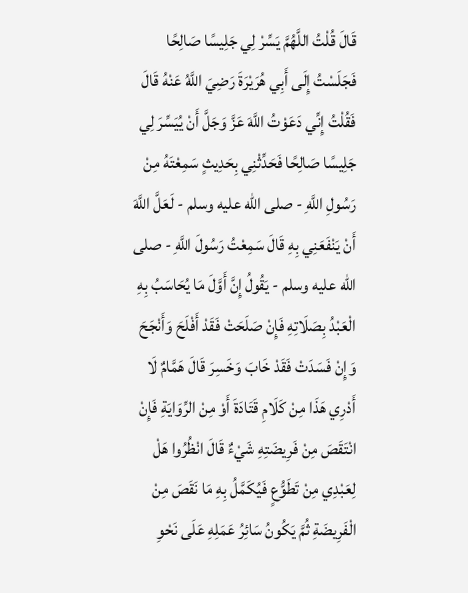قَالَ قُلْتُ اللَّهُمَّ يَسِّرْ لِي جَلِيسًا صَالِحًا فَجَلَسْتُ إِلَى أَبِي هُرَيْرَةَ رَضِيَ اللَّهُ عَنْهُ قَالَ فَقُلْتُ إِنِّي دَعَوْتُ اللَّهَ عَزَّ وَجَلَّ أَنْ يُيَسِّرَ لِي جَلِيسًا صَالِحًا فَحَدِّثْنِي بِحَدِيثٍ سَمِعْتَهُ مِنْ رَسُولِ اللَّهِ - صلى الله عليه وسلم - لَعَلَّ اللَّهَ أَنْ يَنْفَعَنِي بِهِ قَالَ سَمِعْتُ رَسُولَ اللَّهِ - صلى الله عليه وسلم - يَقُولُ إِنَّ أَوَّلَ مَا يُحَاسَبُ بِهِ الْعَبْدُ بِصَلَاتِهِ فَإِنْ صَلَحَتْ فَقَدْ أَفْلَحَ وَأَنْجَحَ وَإِنْ فَسَدَتْ فَقَدْ خَابَ وَخَسِرَ قَالَ هَمَّامٌ لَا أَدْرِي هَذَا مِنْ كَلَامِ قَتَادَةَ أَوْ مِنْ الرِّوَايَةِ فَإِنْ انْتَقَصَ مِنْ فَرِيضَتِهِ شَيْءٌ قَالَ انْظُرُوا هَلْ لِعَبْدِي مِنْ تَطَوُّعٍ فَيُكَمَّلُ بِهِ مَا نَقَصَ مِنْ الْفَرِيضَةِ ثُمَّ يَكُونُ سَائِرُ عَمَلِهِ عَلَى نَحْوِ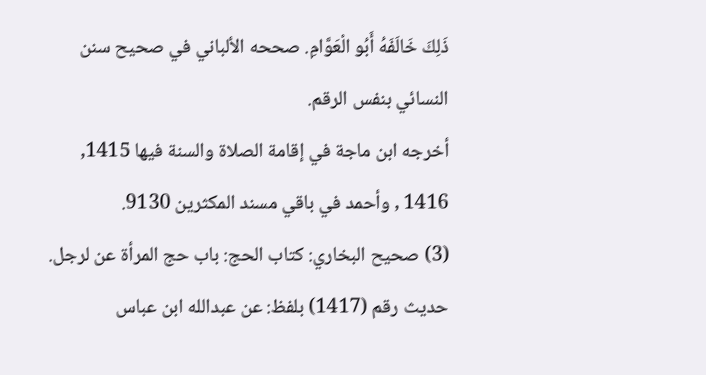ذَلِكَ خَالَفَهُ أَبُو الْعَوَّامِ. صححه الألباني في صحيح سنن النسائي بنفس الرقم.
أخرجه ابن ماجة في إقامة الصلاة والسنة فيها 1415, 1416 , وأحمد في باقي مسند المكثرين 9130.
(3) صحيح البخاري: كتاب الحج: باب حج المرأة عن لرجل. حديث رقم (1417) بلفظ: عن عبدالله ابن عباس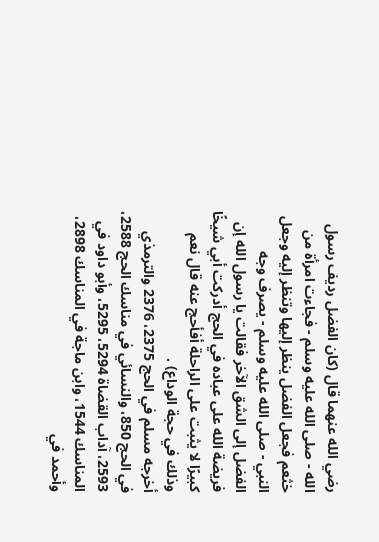رضي الله عنهما قال (كان الفضل رديف رسول الله - صلى الله عليه وسلم - فجاءت امرأة من خثعم فجعل الفضل ينظر إليها وتنظر إليه وجعل النبي - صلى الله عليه وسلم - يصرف وجه الفضل إلى الشق الآخر فقالت يا رسول الله إن فريضة الله على عباده في الحج أدركت أبي شيخًا كبيرًا لا يثبت على الراحلة أفأحج عنه قال نعم وذلك في حجة الوداع) .
أخرجه مسلم في الحج 2375، 2376 والترمذي في الحج 850، والنسائي في مناسك الحج 2588، 2593، آداب القضاة 5294، 5295، وأبو داود في المناسك 1544، وابن ماجة في المناسك 2898، وأحمد في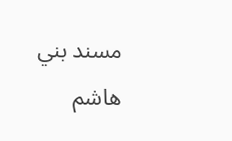مسند بني هاشم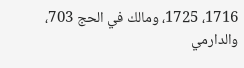1716، 1725، ومالك في الحج 703، والدارمي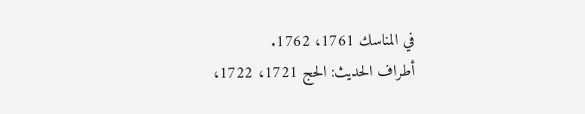في المناسك 1761، 1762.
أطراف الحديث: الحج 1721، 1722،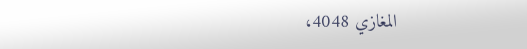المغازي 4048،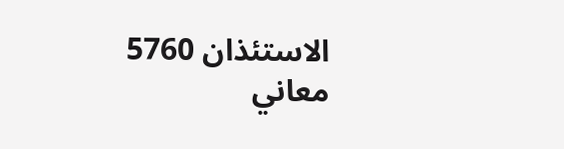الاستئذان 5760
معاني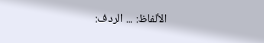الألفاظ: ... الردف: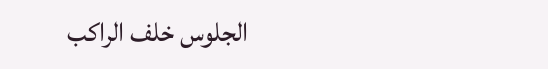الجلوس خلف الراكب